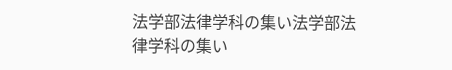法学部法律学科の集い法学部法律学科の集い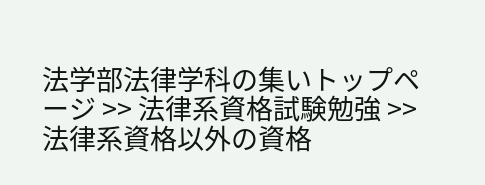法学部法律学科の集いトップページ >> 法律系資格試験勉強 >> 法律系資格以外の資格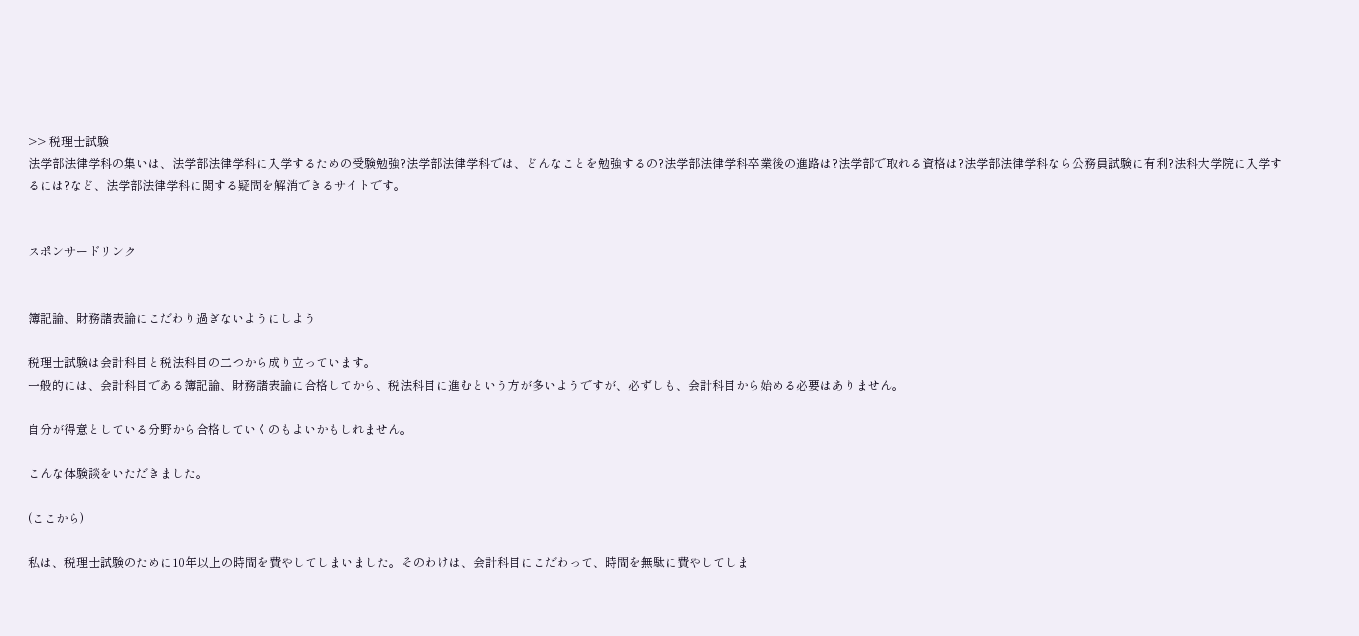>> 税理士試験
法学部法律学科の集いは、法学部法律学科に入学するための受験勉強?法学部法律学科では、どんなことを勉強するの?法学部法律学科卒業後の進路は?法学部で取れる資格は?法学部法律学科なら公務員試験に有利?法科大学院に入学するには?など、法学部法律学科に関する疑問を解消できるサイトです。


スポンサードリンク


簿記論、財務諸表論にこだわり過ぎないようにしよう

税理士試験は会計科目と税法科目の二つから成り立っています。
一般的には、会計科目である簿記論、財務諸表論に合格してから、税法科目に進むという方が多いようですが、必ずしも、会計科目から始める必要はありません。

自分が得意としている分野から合格していくのもよいかもしれません。

こんな体験談をいただきました。

(ここから)

私は、税理士試験のために10年以上の時間を費やしてしまいました。そのわけは、会計科目にこだわって、時間を無駄に費やしてしま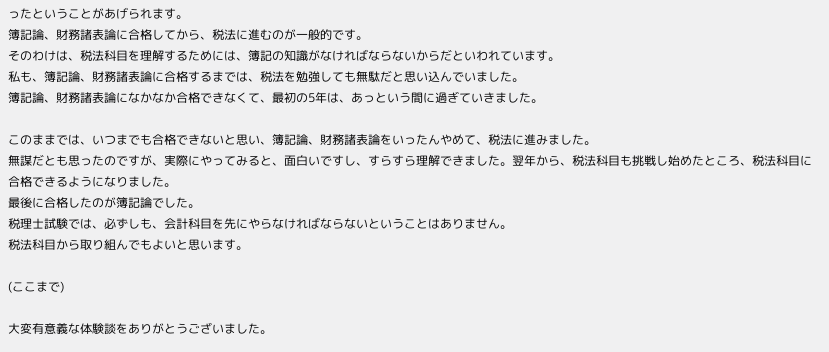ったということがあげられます。
簿記論、財務諸表論に合格してから、税法に進むのが一般的です。
そのわけは、税法科目を理解するためには、簿記の知識がなければならないからだといわれています。
私も、簿記論、財務諸表論に合格するまでは、税法を勉強しても無駄だと思い込んでいました。
簿記論、財務諸表論になかなか合格できなくて、最初の5年は、あっという間に過ぎていきました。

このままでは、いつまでも合格できないと思い、簿記論、財務諸表論をいったんやめて、税法に進みました。
無謀だとも思ったのですが、実際にやってみると、面白いですし、すらすら理解できました。翌年から、税法科目も挑戦し始めたところ、税法科目に合格できるようになりました。
最後に合格したのが簿記論でした。
税理士試験では、必ずしも、会計科目を先にやらなければならないということはありません。
税法科目から取り組んでもよいと思います。

(ここまで)

大変有意義な体験談をありがとうございました。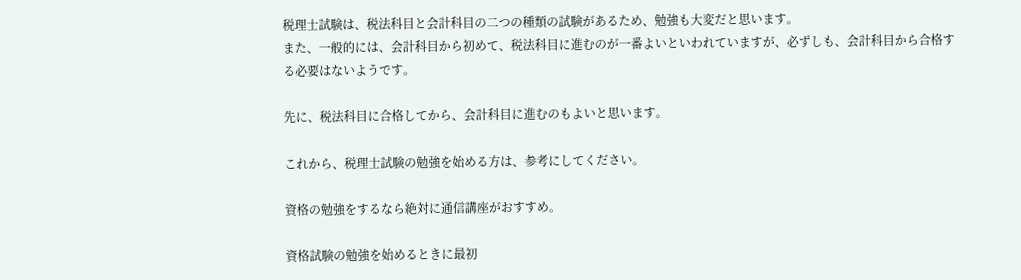税理士試験は、税法科目と会計科目の二つの種類の試験があるため、勉強も大変だと思います。
また、一般的には、会計科目から初めて、税法科目に進むのが一番よいといわれていますが、必ずしも、会計科目から合格する必要はないようです。

先に、税法科目に合格してから、会計科目に進むのもよいと思います。

これから、税理士試験の勉強を始める方は、参考にしてください。

資格の勉強をするなら絶対に通信講座がおすすめ。

資格試験の勉強を始めるときに最初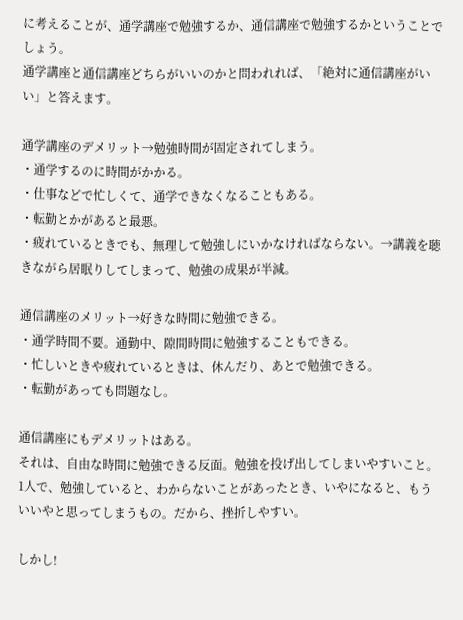に考えることが、通学講座で勉強するか、通信講座で勉強するかということでしょう。
通学講座と通信講座どちらがいいのかと問われれば、「絶対に通信講座がいい」と答えます。

通学講座のデメリット→勉強時間が固定されてしまう。
・通学するのに時間がかかる。
・仕事などで忙しくて、通学できなくなることもある。
・転勤とかがあると最悪。
・疲れているときでも、無理して勉強しにいかなければならない。→講義を聴きながら居眠りしてしまって、勉強の成果が半減。

通信講座のメリット→好きな時間に勉強できる。
・通学時間不要。通勤中、隙間時間に勉強することもできる。
・忙しいときや疲れているときは、休んだり、あとで勉強できる。
・転勤があっても問題なし。

通信講座にもデメリットはある。
それは、自由な時間に勉強できる反面。勉強を投げ出してしまいやすいこと。
1人で、勉強していると、わからないことがあったとき、いやになると、もういいやと思ってしまうもの。だから、挫折しやすい。

しかし!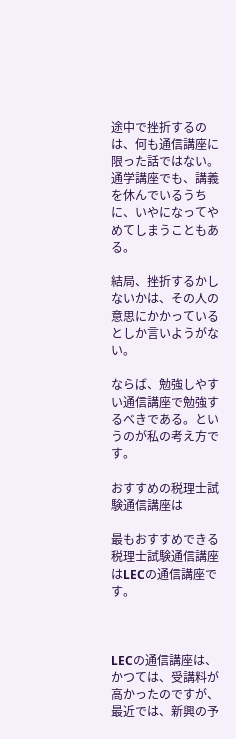途中で挫折するのは、何も通信講座に限った話ではない。通学講座でも、講義を休んでいるうちに、いやになってやめてしまうこともある。

結局、挫折するかしないかは、その人の意思にかかっているとしか言いようがない。

ならば、勉強しやすい通信講座で勉強するべきである。というのが私の考え方です。

おすすめの税理士試験通信講座は

最もおすすめできる税理士試験通信講座はLECの通信講座です。



LECの通信講座は、かつては、受講料が高かったのですが、最近では、新興の予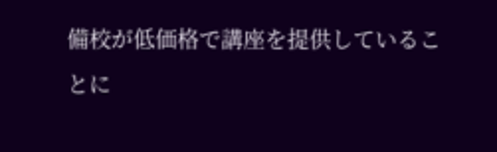備校が低価格で講座を提供していることに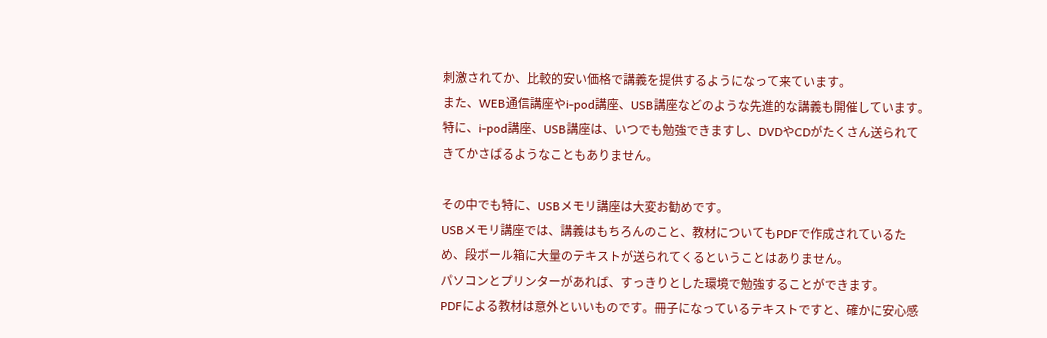刺激されてか、比較的安い価格で講義を提供するようになって来ています。
また、WEB通信講座やi-pod講座、USB講座などのような先進的な講義も開催しています。特に、i-pod講座、USB講座は、いつでも勉強できますし、DVDやCDがたくさん送られてきてかさばるようなこともありません。

その中でも特に、USBメモリ講座は大変お勧めです。
USBメモリ講座では、講義はもちろんのこと、教材についてもPDFで作成されているため、段ボール箱に大量のテキストが送られてくるということはありません。
パソコンとプリンターがあれば、すっきりとした環境で勉強することができます。
PDFによる教材は意外といいものです。冊子になっているテキストですと、確かに安心感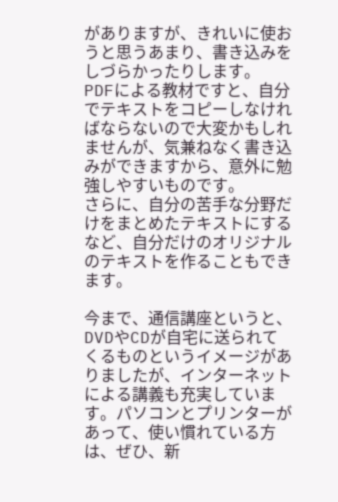がありますが、きれいに使おうと思うあまり、書き込みをしづらかったりします。
PDFによる教材ですと、自分でテキストをコピーしなければならないので大変かもしれませんが、気兼ねなく書き込みができますから、意外に勉強しやすいものです。
さらに、自分の苦手な分野だけをまとめたテキストにするなど、自分だけのオリジナルのテキストを作ることもできます。

今まで、通信講座というと、DVDやCDが自宅に送られてくるものというイメージがありましたが、インターネットによる講義も充実しています。パソコンとプリンターがあって、使い慣れている方は、ぜひ、新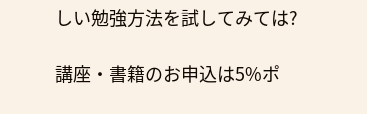しい勉強方法を試してみては?

講座・書籍のお申込は5%ポ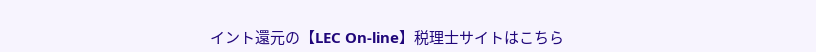イント還元の【LEC On-line】税理士サイトはこちら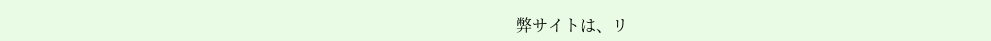弊サイトは、リ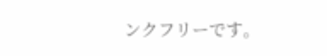ンクフリーです。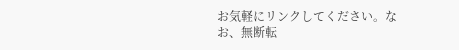お気軽にリンクしてください。なお、無断転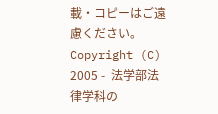載・コピーはご遠慮ください。
Copyright (C) 2005 -  法学部法律学科の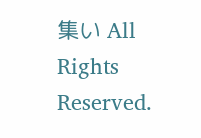集い All Rights Reserved.